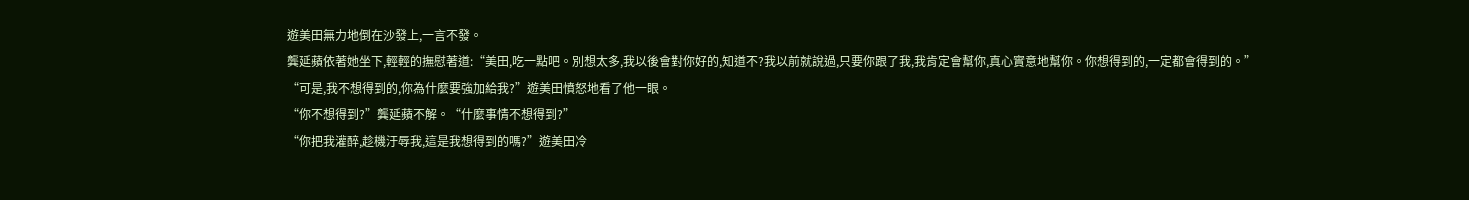遊美田無力地倒在沙發上,一言不發。
龔延蘋依著她坐下,輕輕的撫慰著道:“美田,吃一點吧。別想太多,我以後會對你好的,知道不?我以前就說過,只要你跟了我,我肯定會幫你,真心實意地幫你。你想得到的,一定都會得到的。”
“可是,我不想得到的,你為什麼要強加給我?”遊美田憤怒地看了他一眼。
“你不想得到?”龔延蘋不解。“什麼事情不想得到?”
“你把我灌醉,趁機汙辱我,這是我想得到的嗎?”遊美田冷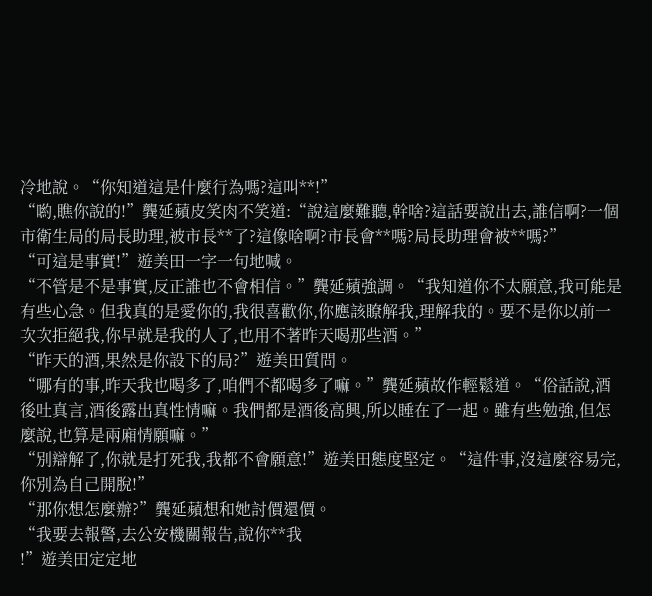冷地說。“你知道這是什麼行為嗎?這叫**!”
“喲,瞧你說的!”龔延蘋皮笑肉不笑道:“說這麼難聽,幹啥?這話要說出去,誰信啊?一個市衛生局的局長助理,被市長**了?這像啥啊?市長會**嗎?局長助理會被**嗎?”
“可這是事實!”遊美田一字一句地喊。
“不管是不是事實,反正誰也不會相信。”龔延蘋強調。“我知道你不太願意,我可能是有些心急。但我真的是愛你的,我很喜歡你,你應該瞭解我,理解我的。要不是你以前一次次拒絕我,你早就是我的人了,也用不著昨天喝那些酒。”
“昨天的酒,果然是你設下的局?”遊美田質問。
“哪有的事,昨天我也喝多了,咱們不都喝多了嘛。”龔延蘋故作輕鬆道。“俗話說,酒後吐真言,酒後露出真性情嘛。我們都是酒後高興,所以睡在了一起。雖有些勉強,但怎麼說,也算是兩廂情願嘛。”
“別辯解了,你就是打死我,我都不會願意!”遊美田態度堅定。“這件事,沒這麼容易完,你別為自己開脫!”
“那你想怎麼辦?”龔延蘋想和她討價還價。
“我要去報警,去公安機關報告,說你**我
!”遊美田定定地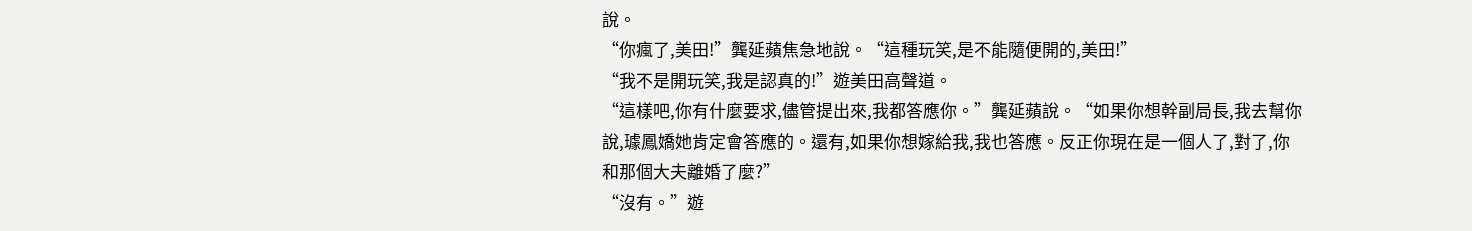說。
“你瘋了,美田!”龔延蘋焦急地說。“這種玩笑,是不能隨便開的,美田!”
“我不是開玩笑,我是認真的!”遊美田高聲道。
“這樣吧,你有什麼要求,儘管提出來,我都答應你。”龔延蘋說。“如果你想幹副局長,我去幫你說,璩鳳嬌她肯定會答應的。還有,如果你想嫁給我,我也答應。反正你現在是一個人了,對了,你和那個大夫離婚了麼?”
“沒有。”遊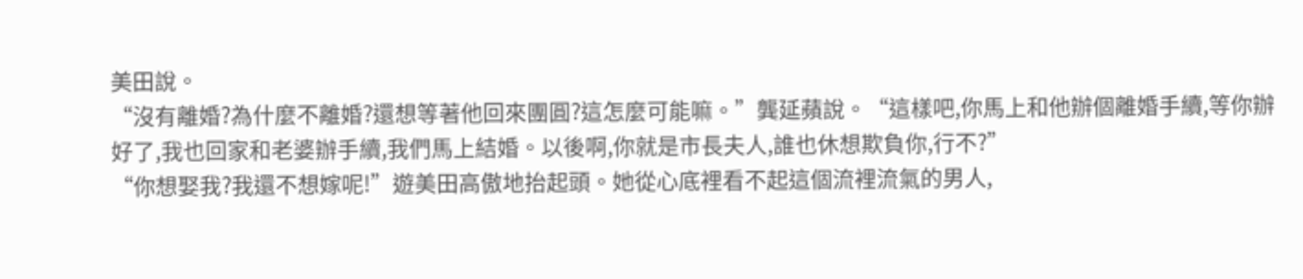美田說。
“沒有離婚?為什麼不離婚?還想等著他回來團圓?這怎麼可能嘛。”龔延蘋說。“這樣吧,你馬上和他辦個離婚手續,等你辦好了,我也回家和老婆辦手續,我們馬上結婚。以後啊,你就是市長夫人,誰也休想欺負你,行不?”
“你想娶我?我還不想嫁呢!”遊美田高傲地抬起頭。她從心底裡看不起這個流裡流氣的男人,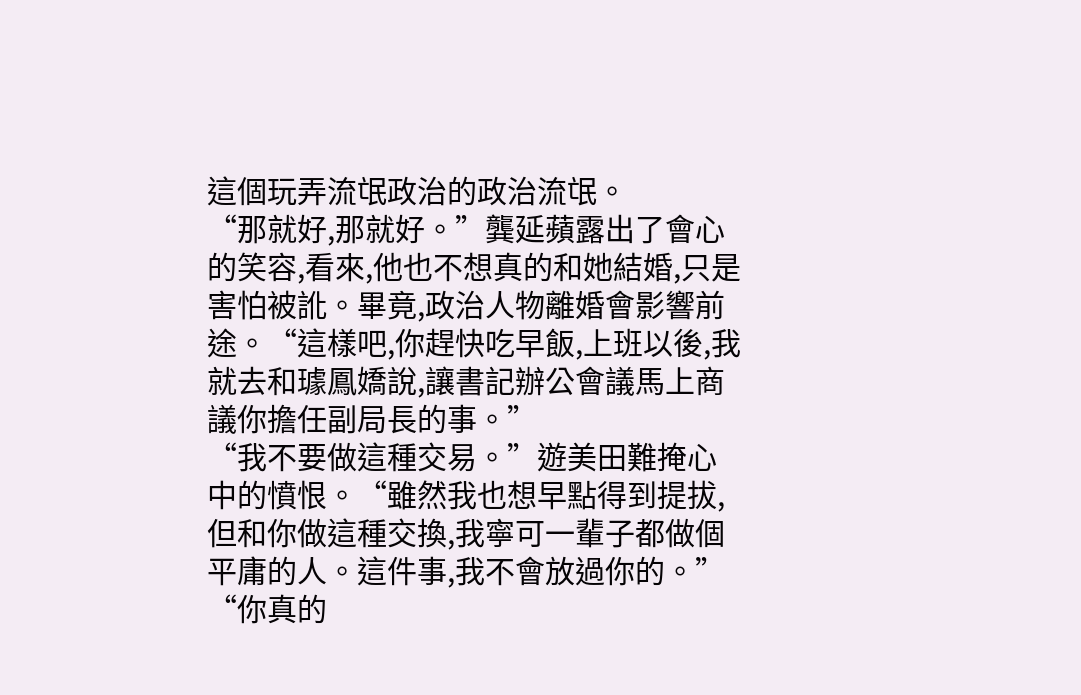這個玩弄流氓政治的政治流氓。
“那就好,那就好。”龔延蘋露出了會心的笑容,看來,他也不想真的和她結婚,只是害怕被訛。畢竟,政治人物離婚會影響前途。“這樣吧,你趕快吃早飯,上班以後,我就去和璩鳳嬌說,讓書記辦公會議馬上商議你擔任副局長的事。”
“我不要做這種交易。”遊美田難掩心中的憤恨。“雖然我也想早點得到提拔,但和你做這種交換,我寧可一輩子都做個平庸的人。這件事,我不會放過你的。”
“你真的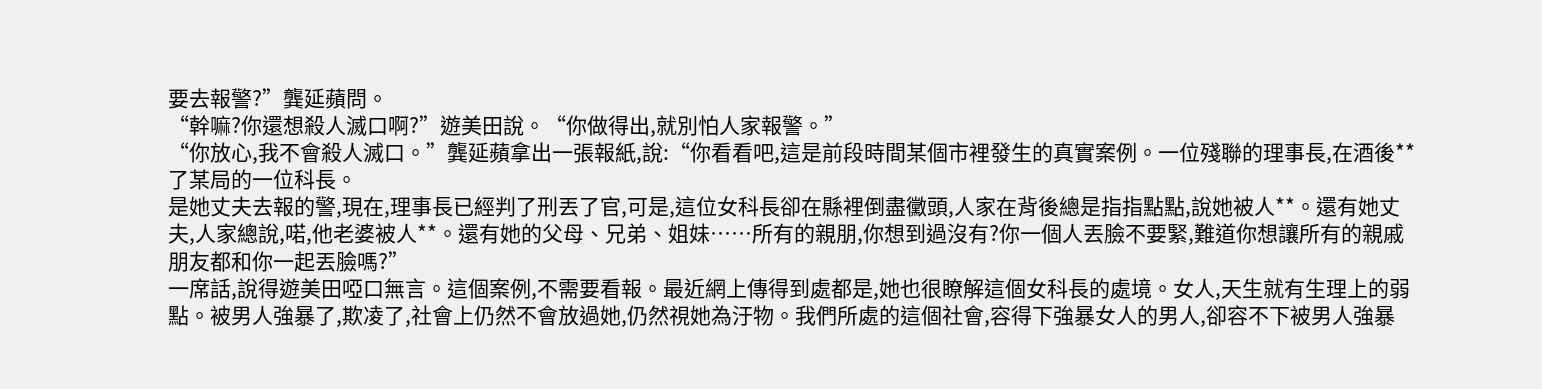要去報警?”龔延蘋問。
“幹嘛?你還想殺人滅口啊?”遊美田說。“你做得出,就別怕人家報警。”
“你放心,我不會殺人滅口。”龔延蘋拿出一張報紙,說:“你看看吧,這是前段時間某個市裡發生的真實案例。一位殘聯的理事長,在酒後**了某局的一位科長。
是她丈夫去報的警,現在,理事長已經判了刑丟了官,可是,這位女科長卻在縣裡倒盡黴頭,人家在背後總是指指點點,說她被人**。還有她丈夫,人家總說,喏,他老婆被人**。還有她的父母、兄弟、姐妹……所有的親朋,你想到過沒有?你一個人丟臉不要緊,難道你想讓所有的親戚朋友都和你一起丟臉嗎?”
一席話,說得遊美田啞口無言。這個案例,不需要看報。最近網上傳得到處都是,她也很瞭解這個女科長的處境。女人,天生就有生理上的弱點。被男人強暴了,欺凌了,社會上仍然不會放過她,仍然視她為汙物。我們所處的這個社會,容得下強暴女人的男人,卻容不下被男人強暴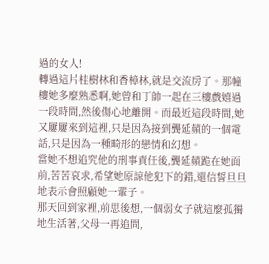過的女人!
轉過這片桂樹林和香樟林,就是交流房了。那幢樓她多麼熟悉啊,她曾和丁帥一起在三樓戲嬉過一段時間,然後傷心地離開。而最近這段時間,她又屢屢來到這裡,只是因為接到龔延蘋的一個電話,只是因為一種畸形的戀情和幻想。
當她不想追究他的刑事責任後,龔延蘋跪在她面前,苦苦哀求,希望她原諒他犯下的錯,還信誓旦旦地表示會照顧她一輩子。
那天回到家裡,前思後想,一個弱女子就這麼孤獨地生活著,父母一再追問,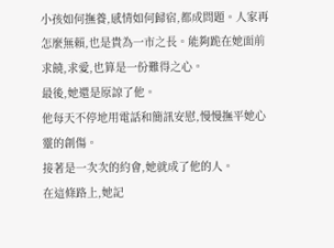小孩如何撫養,感情如何歸宿,都成問題。人家再怎麼無賴,也是貴為一市之長。能夠跪在她面前求饒,求愛,也算是一份難得之心。
最後,她還是原諒了他。
他每天不停地用電話和簡訊安慰,慢慢撫平她心靈的創傷。
接著是一次次的約會,她就成了他的人。
在這條路上,她記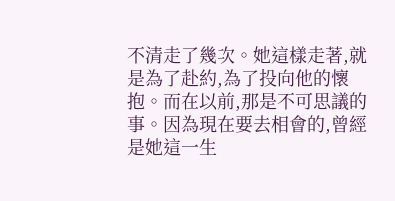不清走了幾次。她這樣走著,就是為了赴約,為了投向他的懷抱。而在以前,那是不可思議的事。因為現在要去相會的,曾經是她這一生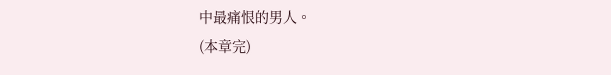中最痛恨的男人。
(本章完)